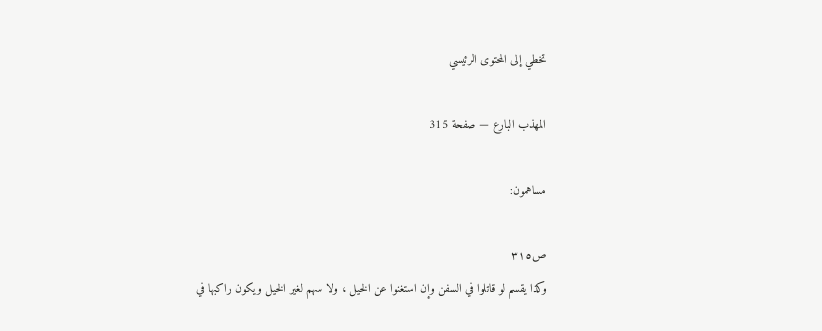تخطي إلى المحتوى الرئيسي

المهذب البارع — صفحة 315

مساهمون:

ص٣١٥
وكذا يقسم لو قاتلوا في السفن وإن استغنوا عن الخيل ، ولا سهم لغير الخيل ويكون راكبها في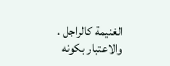الغنيمة كالراجل . والاعتبار بكونه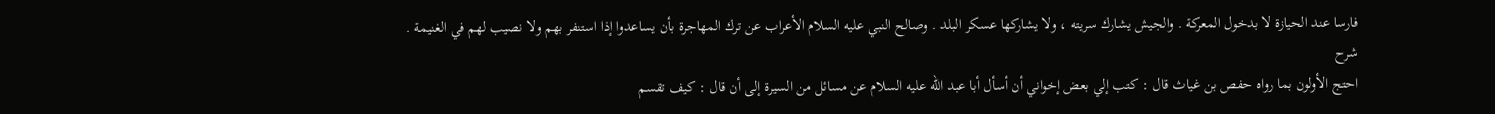فارسا عند الحيازة لا بدخول المعركة . والجيش يشارك سريته ، ولا يشاركها عسكر البلد . وصالح النبي عليه السلام الأعراب عن ترك المهاجرة بأن يساعدوا إذا استنفر بهم ولا نصيب لهم في الغنيمة .
شرح
احتج الأولون بما رواه حفص بن غياث قال : كتب إلي بعض إخواني أن أسأل أبا عبد الله عليه السلام عن مسائل من السيرة إلى أن قال : كيف تقسم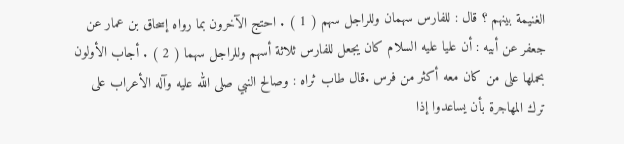الغنيمة بينهم ؟ قال : للفارس سهمان وللراجل سهم ( 1 ) . احتج الآخرون بما رواه إسحاق بن عمار عن جعفر عن أبيه : أن عليا عليه السلام كان يجعل للفارس ثلاثة أسهم وللراجل سهما ( 2 ) . أجاب الأولون بحملها على من كان معه أكثر من فرس .قال طاب ثراه : وصالح النبي صلى الله عليه وآله الأعراب على ترك المهاجرة بأن يساعدوا إذا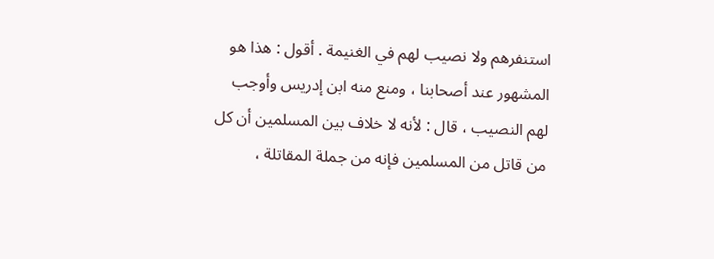استنفرهم ولا نصيب لهم في الغنيمة . أقول : هذا هو المشهور عند أصحابنا ، ومنع منه ابن إدريس وأوجب لهم النصيب ، قال : لأنه لا خلاف بين المسلمين أن كل من قاتل من المسلمين فإنه من جملة المقاتلة ،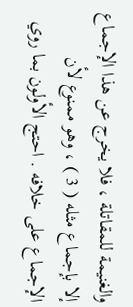والغنيمة للمقاتلة ، فلا يخرج عن هذا الإجماع إلا بإجماع مثله ( 3 ) ، وهو ممنوع لأن الإجماع على خلافه . احتج الأولون بما روي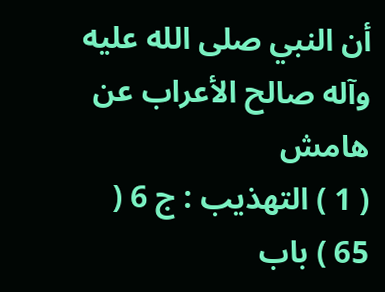أن النبي صلى الله عليه وآله صالح الأعراب عن
هامش
( 1 ) التهذيب : ج 6 ( 65 ) باب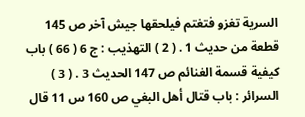السرية تغزو فتغتم فيلحقها جيش آخر ص 145 قطعة من حديث 1 . ( 2 ) التهذيب : ج 6 ( 66 ) باب كيفية قسمة الغنائم ص 147 الحديث 3 . ( 3 ) السرائر : باب قتال أهل البغي ص 160 س 11 قال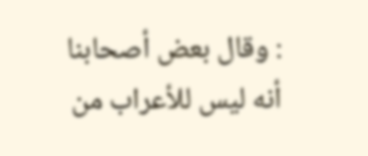: وقال بعض أصحابنا أنه ليس للأعراب من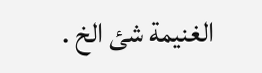الغنيمة شئ الخ .